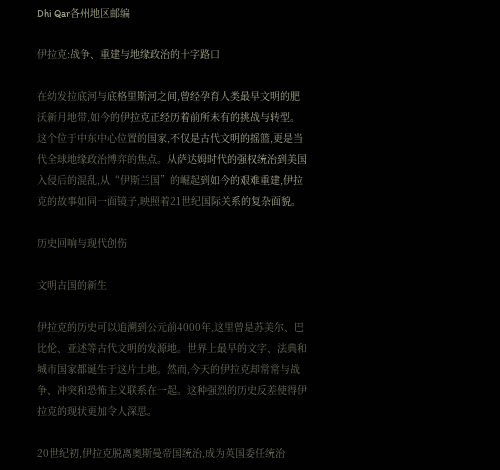Dhi Qar各州地区邮编

伊拉克:战争、重建与地缘政治的十字路口

在幼发拉底河与底格里斯河之间,曾经孕育人类最早文明的肥沃新月地带,如今的伊拉克正经历着前所未有的挑战与转型。这个位于中东中心位置的国家,不仅是古代文明的摇篮,更是当代全球地缘政治博弈的焦点。从萨达姆时代的强权统治到美国入侵后的混乱,从“伊斯兰国”的崛起到如今的艰难重建,伊拉克的故事如同一面镜子,映照着21世纪国际关系的复杂面貌。

历史回响与现代创伤

文明古国的新生

伊拉克的历史可以追溯到公元前4000年,这里曾是苏美尔、巴比伦、亚述等古代文明的发源地。世界上最早的文字、法典和城市国家都诞生于这片土地。然而,今天的伊拉克却常常与战争、冲突和恐怖主义联系在一起。这种强烈的历史反差使得伊拉克的现状更加令人深思。

20世纪初,伊拉克脱离奥斯曼帝国统治,成为英国委任统治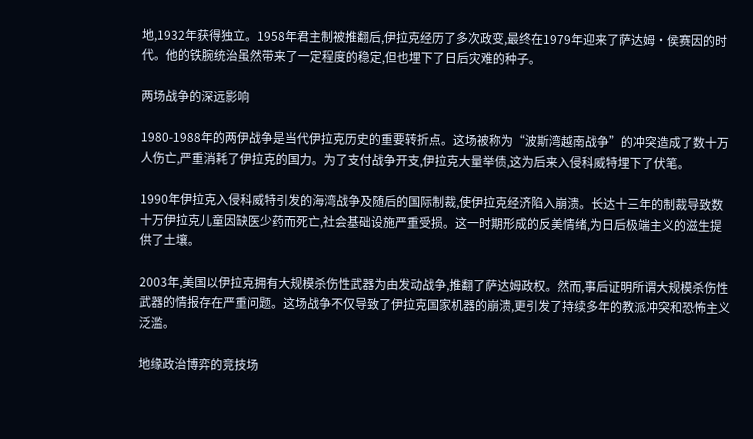地,1932年获得独立。1958年君主制被推翻后,伊拉克经历了多次政变,最终在1979年迎来了萨达姆·侯赛因的时代。他的铁腕统治虽然带来了一定程度的稳定,但也埋下了日后灾难的种子。

两场战争的深远影响

1980-1988年的两伊战争是当代伊拉克历史的重要转折点。这场被称为“波斯湾越南战争”的冲突造成了数十万人伤亡,严重消耗了伊拉克的国力。为了支付战争开支,伊拉克大量举债,这为后来入侵科威特埋下了伏笔。

1990年伊拉克入侵科威特引发的海湾战争及随后的国际制裁,使伊拉克经济陷入崩溃。长达十三年的制裁导致数十万伊拉克儿童因缺医少药而死亡,社会基础设施严重受损。这一时期形成的反美情绪,为日后极端主义的滋生提供了土壤。

2003年,美国以伊拉克拥有大规模杀伤性武器为由发动战争,推翻了萨达姆政权。然而,事后证明所谓大规模杀伤性武器的情报存在严重问题。这场战争不仅导致了伊拉克国家机器的崩溃,更引发了持续多年的教派冲突和恐怖主义泛滥。

地缘政治博弈的竞技场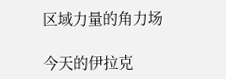区域力量的角力场

今天的伊拉克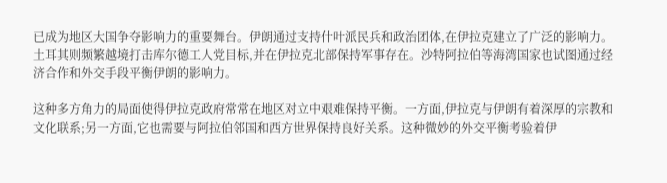已成为地区大国争夺影响力的重要舞台。伊朗通过支持什叶派民兵和政治团体,在伊拉克建立了广泛的影响力。土耳其则频繁越境打击库尔德工人党目标,并在伊拉克北部保持军事存在。沙特阿拉伯等海湾国家也试图通过经济合作和外交手段平衡伊朗的影响力。

这种多方角力的局面使得伊拉克政府常常在地区对立中艰难保持平衡。一方面,伊拉克与伊朗有着深厚的宗教和文化联系;另一方面,它也需要与阿拉伯邻国和西方世界保持良好关系。这种微妙的外交平衡考验着伊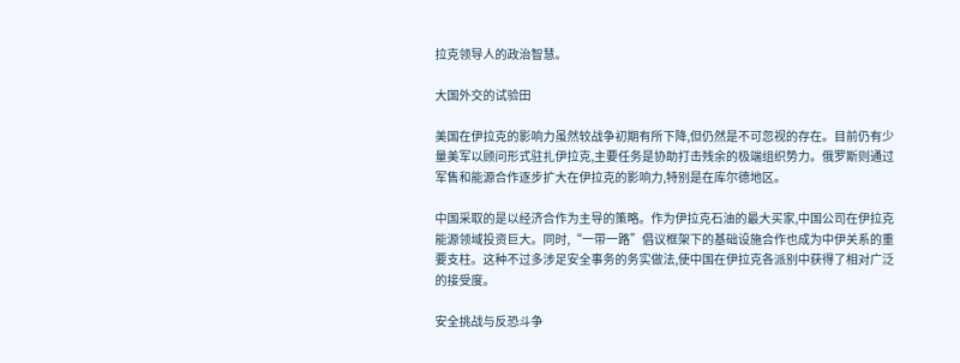拉克领导人的政治智慧。

大国外交的试验田

美国在伊拉克的影响力虽然较战争初期有所下降,但仍然是不可忽视的存在。目前仍有少量美军以顾问形式驻扎伊拉克,主要任务是协助打击残余的极端组织势力。俄罗斯则通过军售和能源合作逐步扩大在伊拉克的影响力,特别是在库尔德地区。

中国采取的是以经济合作为主导的策略。作为伊拉克石油的最大买家,中国公司在伊拉克能源领域投资巨大。同时,“一带一路”倡议框架下的基础设施合作也成为中伊关系的重要支柱。这种不过多涉足安全事务的务实做法,使中国在伊拉克各派别中获得了相对广泛的接受度。

安全挑战与反恐斗争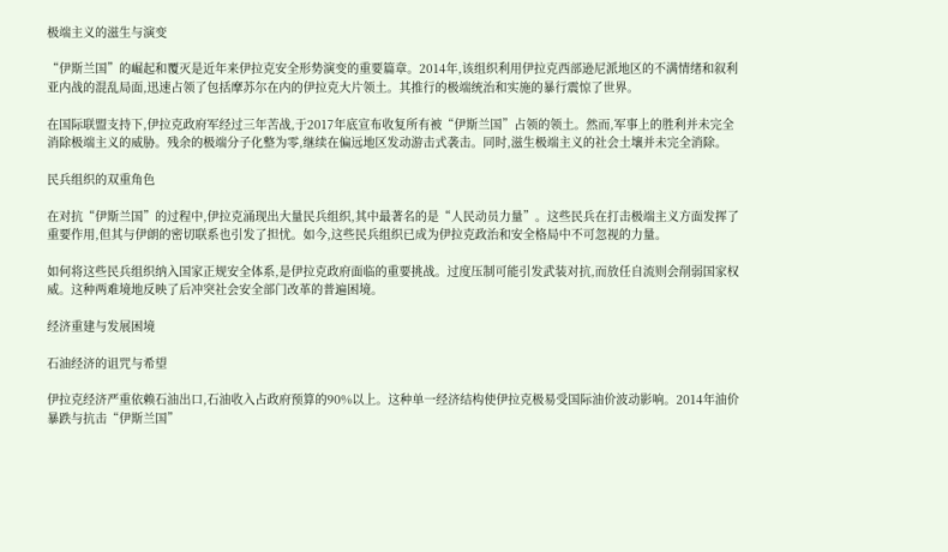极端主义的滋生与演变

“伊斯兰国”的崛起和覆灭是近年来伊拉克安全形势演变的重要篇章。2014年,该组织利用伊拉克西部逊尼派地区的不满情绪和叙利亚内战的混乱局面,迅速占领了包括摩苏尔在内的伊拉克大片领土。其推行的极端统治和实施的暴行震惊了世界。

在国际联盟支持下,伊拉克政府军经过三年苦战,于2017年底宣布收复所有被“伊斯兰国”占领的领土。然而,军事上的胜利并未完全消除极端主义的威胁。残余的极端分子化整为零,继续在偏远地区发动游击式袭击。同时,滋生极端主义的社会土壤并未完全消除。

民兵组织的双重角色

在对抗“伊斯兰国”的过程中,伊拉克涌现出大量民兵组织,其中最著名的是“人民动员力量”。这些民兵在打击极端主义方面发挥了重要作用,但其与伊朗的密切联系也引发了担忧。如今,这些民兵组织已成为伊拉克政治和安全格局中不可忽视的力量。

如何将这些民兵组织纳入国家正规安全体系,是伊拉克政府面临的重要挑战。过度压制可能引发武装对抗,而放任自流则会削弱国家权威。这种两难境地反映了后冲突社会安全部门改革的普遍困境。

经济重建与发展困境

石油经济的诅咒与希望

伊拉克经济严重依赖石油出口,石油收入占政府预算的90%以上。这种单一经济结构使伊拉克极易受国际油价波动影响。2014年油价暴跌与抗击“伊斯兰国”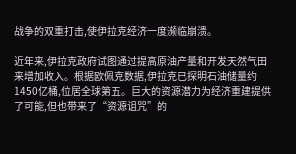战争的双重打击,使伊拉克经济一度濒临崩溃。

近年来,伊拉克政府试图通过提高原油产量和开发天然气田来增加收入。根据欧佩克数据,伊拉克已探明石油储量约1450亿桶,位居全球第五。巨大的资源潜力为经济重建提供了可能,但也带来了“资源诅咒”的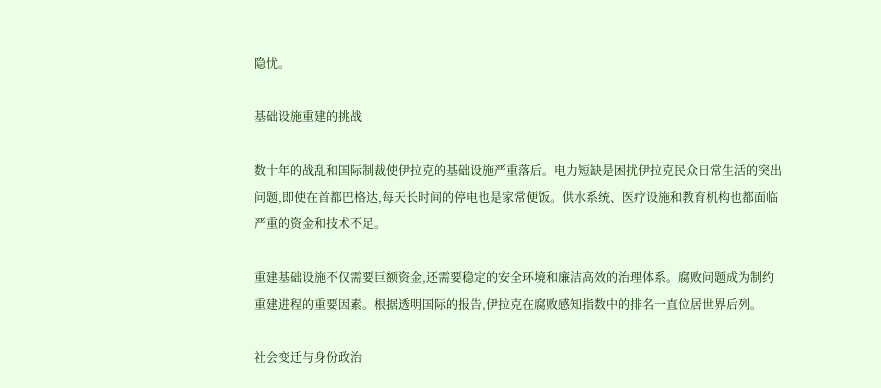隐忧。

基础设施重建的挑战

数十年的战乱和国际制裁使伊拉克的基础设施严重落后。电力短缺是困扰伊拉克民众日常生活的突出问题,即使在首都巴格达,每天长时间的停电也是家常便饭。供水系统、医疗设施和教育机构也都面临严重的资金和技术不足。

重建基础设施不仅需要巨额资金,还需要稳定的安全环境和廉洁高效的治理体系。腐败问题成为制约重建进程的重要因素。根据透明国际的报告,伊拉克在腐败感知指数中的排名一直位居世界后列。

社会变迁与身份政治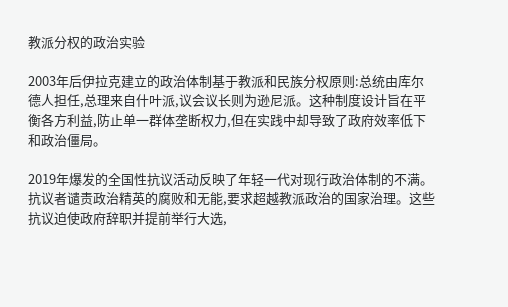教派分权的政治实验

2003年后伊拉克建立的政治体制基于教派和民族分权原则:总统由库尔德人担任,总理来自什叶派,议会议长则为逊尼派。这种制度设计旨在平衡各方利益,防止单一群体垄断权力,但在实践中却导致了政府效率低下和政治僵局。

2019年爆发的全国性抗议活动反映了年轻一代对现行政治体制的不满。抗议者谴责政治精英的腐败和无能,要求超越教派政治的国家治理。这些抗议迫使政府辞职并提前举行大选,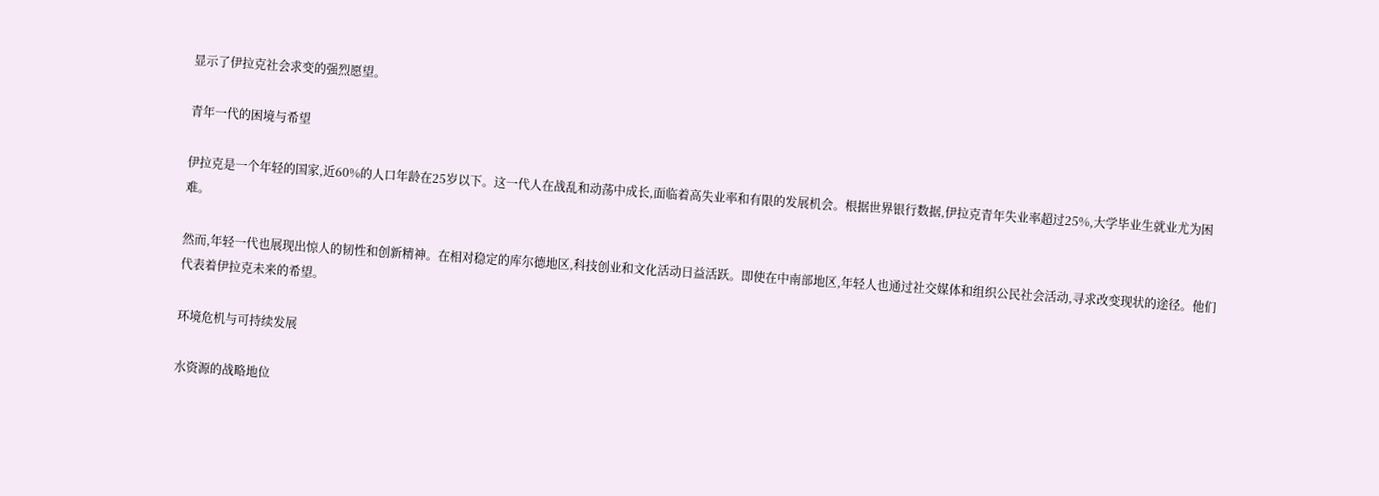显示了伊拉克社会求变的强烈愿望。

青年一代的困境与希望

伊拉克是一个年轻的国家,近60%的人口年龄在25岁以下。这一代人在战乱和动荡中成长,面临着高失业率和有限的发展机会。根据世界银行数据,伊拉克青年失业率超过25%,大学毕业生就业尤为困难。

然而,年轻一代也展现出惊人的韧性和创新精神。在相对稳定的库尔德地区,科技创业和文化活动日益活跃。即使在中南部地区,年轻人也通过社交媒体和组织公民社会活动,寻求改变现状的途径。他们代表着伊拉克未来的希望。

环境危机与可持续发展

水资源的战略地位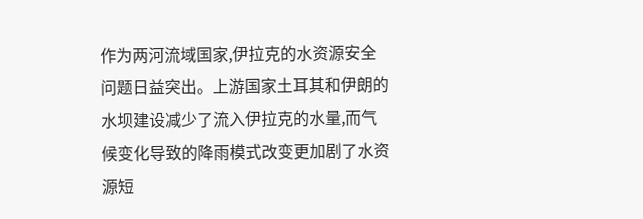作为两河流域国家,伊拉克的水资源安全问题日益突出。上游国家土耳其和伊朗的水坝建设减少了流入伊拉克的水量,而气候变化导致的降雨模式改变更加剧了水资源短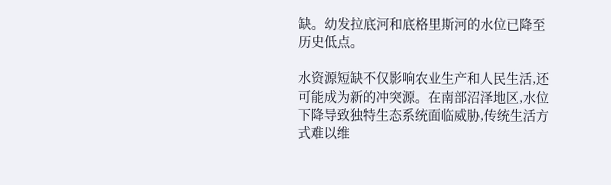缺。幼发拉底河和底格里斯河的水位已降至历史低点。

水资源短缺不仅影响农业生产和人民生活,还可能成为新的冲突源。在南部沼泽地区,水位下降导致独特生态系统面临威胁,传统生活方式难以维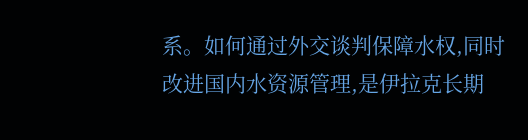系。如何通过外交谈判保障水权,同时改进国内水资源管理,是伊拉克长期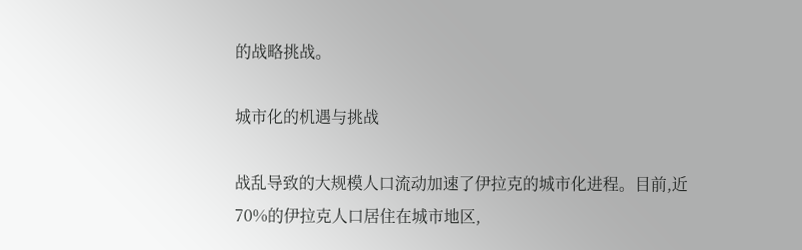的战略挑战。

城市化的机遇与挑战

战乱导致的大规模人口流动加速了伊拉克的城市化进程。目前,近70%的伊拉克人口居住在城市地区,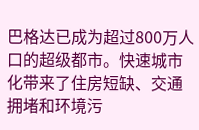巴格达已成为超过800万人口的超级都市。快速城市化带来了住房短缺、交通拥堵和环境污